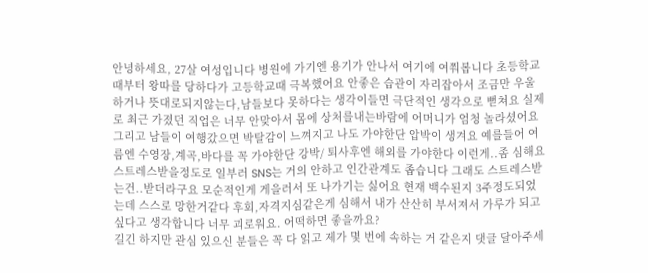안녕하세요, 27살 여성입니다 병원에 가기엔 용기가 안나서 여기에 여쭤봅니다 초등학교때부터 왕따를 당하다가 고등학교때 극복했어요 안좋은 습관이 자리잡아서 조금만 우울하거나 뜻대로되지않는다,남들보다 못하다는 생각이들면 극단적인 생각으로 뻗쳐요 실제로 최근 가졌던 직업은 너무 안맞아서 몸에 상처를내는바람에 어머니가 엄청 놀라셨어요 그리고 남들이 여행갔으면 박탈감이 느껴지고 나도 가야한단 압박이 생겨요 예를들어 여름엔 수영장,계곡,바다를 꼭 가야한단 강박/ 퇴사후엔 해외를 가야한다 이런게..좀 심해요 스트레스받을정도로 일부러 SNS는 거의 안하고 인간관계도 좁습니다 그래도 스트레스받는건..받더라구요 모순적인게 게을러서 또 나가기는 싫어요 현재 백수된지 3주정도되었는데 스스로 망한거같다 후회,자격지심같은게 심해서 내가 산산히 부서져서 가루가 되고싶다고 생각합니다 너무 괴로워요. 어떡하면 좋을까요?
길긴 하지만 관심 있으신 분들은 꼭 다 읽고 제가 몇 번에 속하는 거 같은지 댓글 달아주세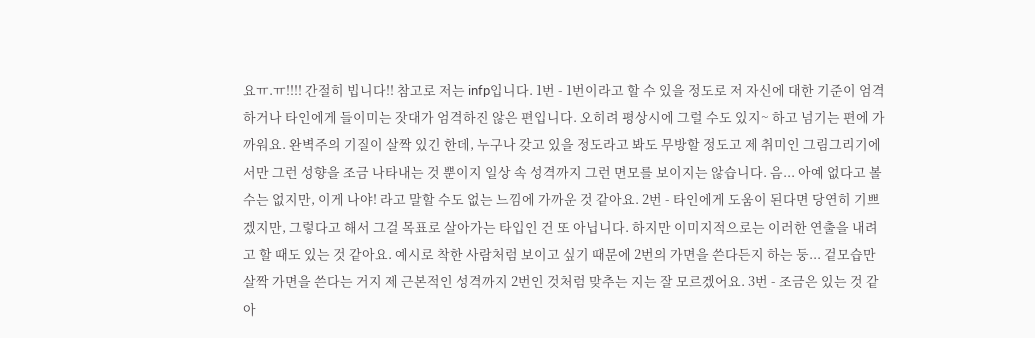요ㅠ.ㅠ!!!! 간절히 빕니다!! 참고로 저는 infp입니다. 1번 - 1번이라고 할 수 있을 정도로 저 자신에 대한 기준이 엄격하거나 타인에게 들이미는 잣대가 엄격하진 않은 편입니다. 오히려 평상시에 그럴 수도 있지~ 하고 넘기는 편에 가까워요. 완벽주의 기질이 살짝 있긴 한데, 누구나 갖고 있을 정도라고 봐도 무방할 정도고 제 취미인 그림그리기에서만 그런 성향을 조금 나타내는 것 뿐이지 일상 속 성격까지 그런 면모를 보이지는 않습니다. 음... 아예 없다고 볼 수는 없지만, 이게 나야! 라고 말할 수도 없는 느낌에 가까운 것 같아요. 2번 - 타인에게 도움이 된다면 당연히 기쁘겠지만, 그렇다고 해서 그걸 목표로 살아가는 타입인 건 또 아닙니다. 하지만 이미지적으로는 이러한 연출을 내려고 할 때도 있는 것 같아요. 예시로 착한 사람처럼 보이고 싶기 때문에 2번의 가면을 쓴다든지 하는 둥... 겉모습만 살짝 가면을 쓴다는 거지 제 근본적인 성격까지 2번인 것처럼 맞추는 지는 잘 모르겠어요. 3번 - 조금은 있는 것 같아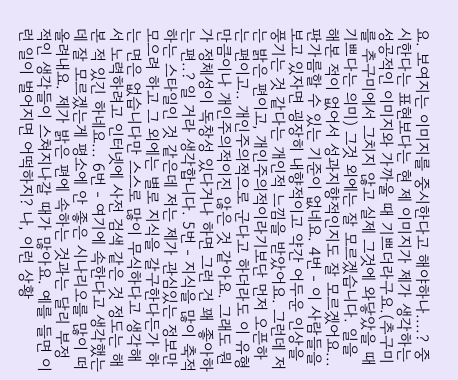요. 보여지는 이미지를 중시한다고 해야하나....? 중시한다는 표현보다는 현 제 이미지가 제가 생각하는 성공적인 이미지와 가까울 때 기쁘더라구요.(추구미를 추구미에서 그치지 않고 실제 그것에 와닿았을 때 기쁘다는 의미) 그것 외에는 잘 모르겠습니다. 일을 해본 적이 없어서 성과지향적인지도 잘 모르겠어요...판가름할 수 있는 기준이 없네요. 4번 - 이 사람들을 보고 있자면 굉장히 내향적이고 약간 어두운 인상을 풍기는 것 같다는 개인적 느낌을 받았어요. 그런데 저는 밝은 편이고, 개인주의적이라기보단 먼저 오픈하는 편이고.. 개인주의적으로 군다고 하더라도 이 유형만큼이나 개인주의적이진 않은 것 같아요. 그래도 뭔가 정체성이 독창성 있다거나 하면 그런 건 꽤 좋아하는 편..? 일 거라 생각합니다. 5번 - 지식을 많이 축적하는 스타일인 것 같은데 저는 제가 관심있는 정보만 모으려 하고 그 외에는 별로 지식을 갈구한다든가 하는 면은 없습니다만 스스로 많이 무식하다고 생각해서 노력하려고 인터넷에 사전 검색 같은 것 정도는 해본 적 있긴 하네요... 6번 - 여기에 속한다고 생각했는데 잘 모르겠는게 평소에 안 좋은 시나리오를 많이 떠올려내요. 제가 밝은 편에 속하는 것과는 달리 부정적인 생각들이 스쳐지나갈 때가 많아요. 예를 들면 이런 일이 벌어지면 어떡하지? 나, 이런 상황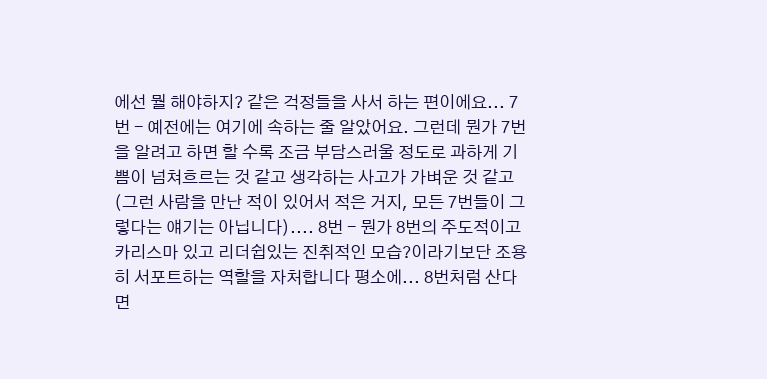에선 뭘 해야하지? 같은 걱정들을 사서 하는 편이에요... 7번 - 예전에는 여기에 속하는 줄 알았어요. 그런데 뭔가 7번을 알려고 하면 할 수록 조금 부담스러울 정도로 과하게 기쁨이 넘쳐흐르는 것 같고 생각하는 사고가 가벼운 것 같고(그런 사람을 만난 적이 있어서 적은 거지, 모든 7번들이 그렇다는 얘기는 아닙니다).... 8번 - 뭔가 8번의 주도적이고 카리스마 있고 리더쉽있는 진취적인 모습?이라기보단 조용히 서포트하는 역할을 자처합니다 평소에... 8번처럼 산다면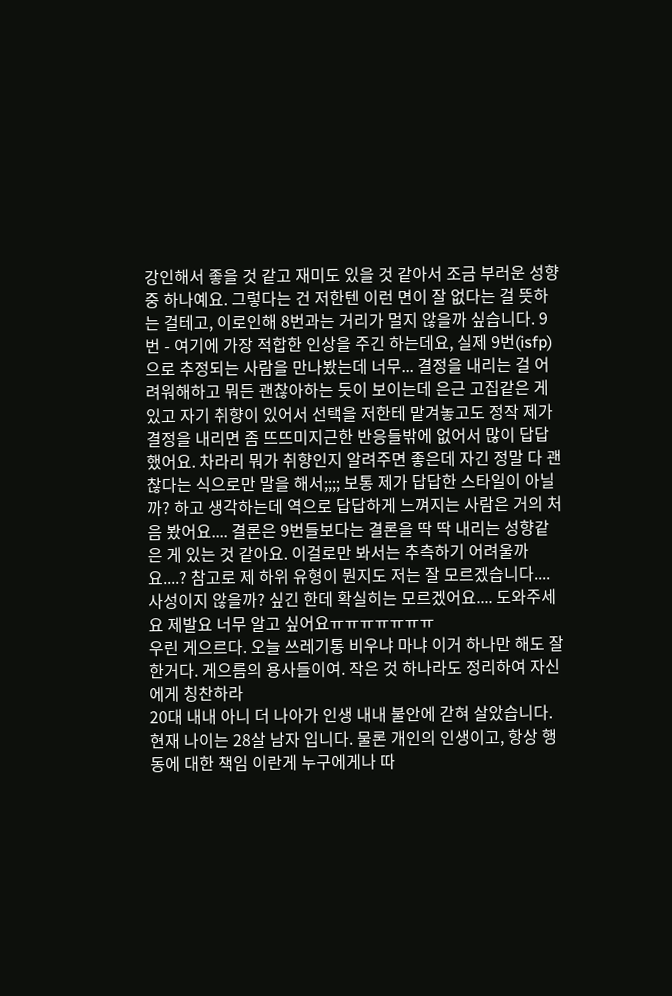강인해서 좋을 것 같고 재미도 있을 것 같아서 조금 부러운 성향 중 하나예요. 그렇다는 건 저한텐 이런 면이 잘 없다는 걸 뜻하는 걸테고, 이로인해 8번과는 거리가 멀지 않을까 싶습니다. 9번 - 여기에 가장 적합한 인상을 주긴 하는데요, 실제 9번(isfp)으로 추정되는 사람을 만나봤는데 너무... 결정을 내리는 걸 어려워해하고 뭐든 괜찮아하는 듯이 보이는데 은근 고집같은 게 있고 자기 취향이 있어서 선택을 저한테 맡겨놓고도 정작 제가 결정을 내리면 좀 뜨뜨미지근한 반응들밖에 없어서 많이 답답했어요. 차라리 뭐가 취향인지 알려주면 좋은데 자긴 정말 다 괜찮다는 식으로만 말을 해서;;;; 보통 제가 답답한 스타일이 아닐까? 하고 생각하는데 역으로 답답하게 느껴지는 사람은 거의 처음 봤어요.... 결론은 9번들보다는 결론을 딱 딱 내리는 성향같은 게 있는 것 같아요. 이걸로만 봐서는 추측하기 어려울까요....? 참고로 제 하위 유형이 뭔지도 저는 잘 모르겠습니다.... 사성이지 않을까? 싶긴 한데 확실히는 모르겠어요.... 도와주세요 제발요 너무 알고 싶어요ㅠㅠㅠㅠㅠㅠㅠ
우린 게으르다. 오늘 쓰레기통 비우냐 마냐 이거 하나만 해도 잘한거다. 게으름의 용사들이여. 작은 것 하나라도 정리하여 자신에게 칭찬하라
20대 내내 아니 더 나아가 인생 내내 불안에 갇혀 살았습니다. 현재 나이는 28살 남자 입니다. 물론 개인의 인생이고, 항상 행동에 대한 책임 이란게 누구에게나 따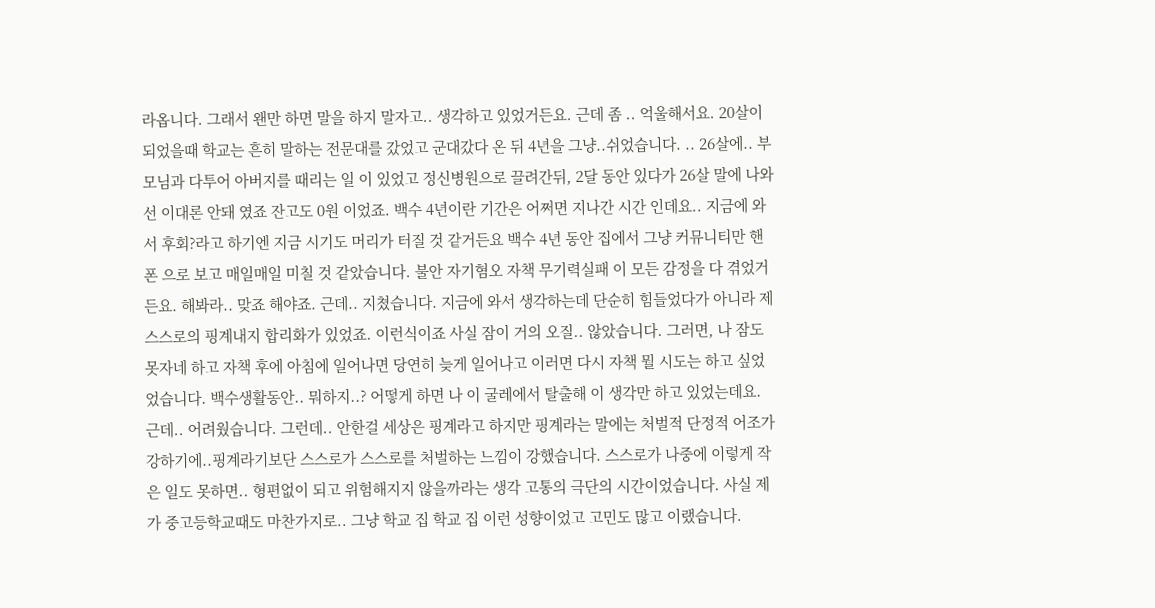라옵니다. 그래서 왠만 하면 말을 하지 말자고.. 생각하고 있었거든요. 근데 좀 .. 억울해서요. 20살이 되었을때 학교는 흔히 말하는 전문대를 갔었고 군대갔다 온 뒤 4년을 그냥..쉬었습니다. .. 26살에.. 부모님과 다투어 아버지를 때리는 일 이 있었고 정신병원으로 끌려간뒤, 2달 동안 있다가 26살 말에 나와선 이대론 안돼 였죠 잔고도 0원 이었죠. 백수 4년이란 기간은 어쩌면 지나간 시간 인데요.. 지금에 와서 후회?라고 하기엔 지금 시기도 머리가 터질 것 같거든요 백수 4년 동안 집에서 그냥 커뮤니티만 핸폰 으로 보고 매일매일 미칠 것 같았습니다. 불안 자기혐오 자책 무기력실패 이 모든 감정을 다 겪었거든요. 해봐라.. 맞죠 해야죠. 근데.. 지쳤습니다. 지금에 와서 생각하는데 단순히 힘들었다가 아니라 제 스스로의 핑계내지 합리화가 있었죠. 이런식이죠 사실 잠이 거의 오질.. 않았습니다. 그러면, 나 잠도 못자네 하고 자책 후에 아침에 일어나면 당연히 늦게 일어나고 이러면 다시 자책 뭘 시도는 하고 싶었었습니다. 백수생활동안.. 뭐하지..? 어떻게 하면 나 이 굴레에서 탈출해 이 생각만 하고 있었는데요. 근데.. 어려웠습니다. 그런데.. 안한걸 세상은 핑계라고 하지만 핑계라는 말에는 처벌적 단정적 어조가 강하기에..핑계라기보단 스스로가 스스로를 처벌하는 느낌이 강했습니다. 스스로가 나중에 이렇게 작은 일도 못하면.. 형편없이 되고 위험해지지 않을까라는 생각 고통의 극단의 시간이었습니다. 사실 제가 중고등학교때도 마찬가지로.. 그냥 학교 집 학교 집 이런 성향이었고 고민도 많고 이랬습니다.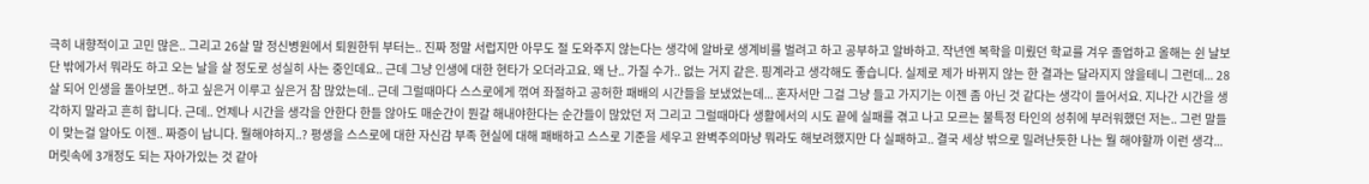극히 내향적이고 고민 많은.. 그리고 26살 말 정신병원에서 퇴원한뒤 부터는.. 진짜 정말 서럽지만 아무도 절 도와주지 않는다는 생각에 알바로 생계비를 벌려고 하고 공부하고 알바하고. 작년엔 복학을 미뤘던 학교를 겨우 졸업하고 올해는 쉰 날보단 밖에가서 뭐라도 하고 오는 날을 살 정도로 성실히 사는 중인데요.. 근데 그냥 인생에 대한 현타가 오더라고요. 왜 난.. 가질 수가.. 없는 거지 같은. 핑계라고 생각해도 좋습니다. 실제로 제가 바뀌지 않는 한 결과는 달라지지 않을테니 그런데... 28살 되어 인생을 돌아보면.. 하고 싶은거 이루고 싶은거 참 많았는데.. 근데 그럴때마다 스스로에게 꺾여 좌절하고 공허한 패배의 시간들을 보냈었는데... 혼자서만 그걸 그냥 들고 가지기는 이젠 좀 아닌 것 같다는 생각이 들어서요. 지나간 시간을 생각하지 말라고 흔히 합니다. 근데.. 언제나 시간을 생각을 안한다 한들 않아도 매순간이 뭔갈 해내야한다는 순간들이 많았던 저 그리고 그럴때마다 생활에서의 시도 끝에 실패를 겪고 나고 모르는 불특정 타인의 성취에 부러워했던 저는.. 그런 말들이 맞는걸 알아도 이젠.. 짜증이 납니다. 뭘해야하지..? 평생을 스스로에 대한 자신감 부족 현실에 대해 패배하고 스스로 기준을 세우고 완벽주의마냥 뭐라도 해보려했지만 다 실패하고.. 결국 세상 밖으로 밀려난듯한 나는 뭘 해야할까 이런 생각...
머릿속에 3개정도 되는 자아가있는 것 같아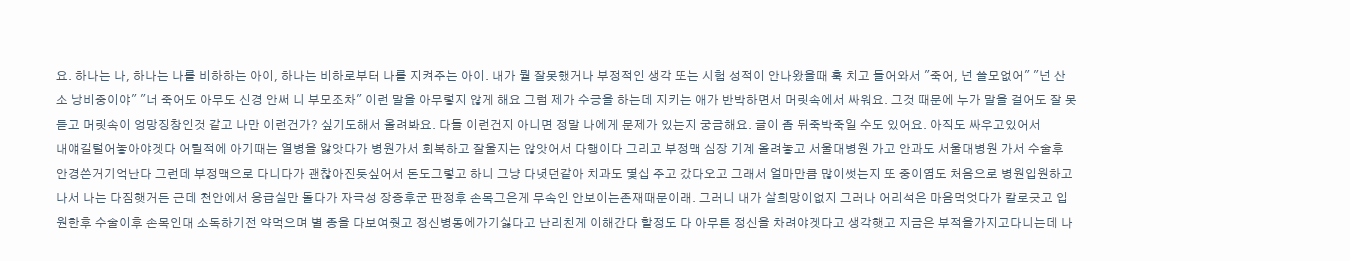요. 하나는 나, 하나는 나를 비하하는 아이, 하나는 비하로부터 나를 지켜주는 아이. 내가 뭘 잘못했거나 부정적인 생각 또는 시험 성적이 안나왔을때 훅 치고 들어와서 "죽어, 넌 쓸모없어" "넌 산소 낭비중이야" "너 죽어도 아무도 신경 안써 니 부모조차" 이런 말을 아무렇지 않게 해요 그럼 제가 수긍을 하는데 지키는 애가 반박하면서 머릿속에서 싸워요. 그것 때문에 누가 말을 걸어도 잘 못듣고 머릿속이 엉망징창인것 같고 나만 이런건가? 싶기도해서 올려봐요. 다들 이런건지 아니면 정말 나에게 문제가 있는지 궁금해요. 글이 좀 뒤죽박죽일 수도 있어요. 아직도 싸우고있어서
내얘길털어놓아야겟다 어릴적에 아기때는 열병을 앓앗다가 병원가서 회복하고 잘울지는 않앗어서 다행이다 그리고 부정맥 심장 기계 올려놓고 서울대병원 가고 안과도 서울대병원 가서 수술후 안경쓴거기억난다 그런데 부정맥으로 다니다가 괜찮아진듯싶어서 돈도그렇고 하니 그냥 다녓던같아 치과도 몇십 주고 갔다오고 그래서 얼마만큼 많이썻는지 또 중이염도 처음으로 병원입원하고 나서 나는 다짐햇거든 근데 천안에서 응급실만 돌다가 자극성 장증후군 판정후 손목그은게 무속인 안보이는존재때문이래. 그러니 내가 살희망이없지 그러나 어리석은 마음먹엇다가 칼로긋고 입원한후 수술이후 손목인대 소독하기전 약먹으며 별 종을 다보여줫고 정신병동에가기싫다고 난리친게 이해간다 할정도 다 아무튼 정신을 차려야겟다고 생각햇고 지금은 부적을가지고다니는데 나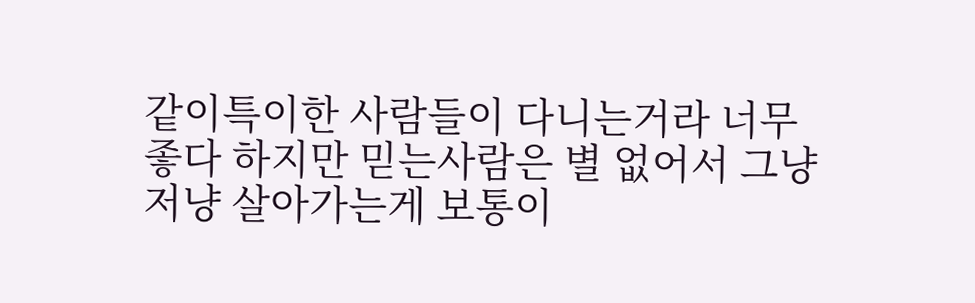같이특이한 사람들이 다니는거라 너무 좋다 하지만 믿는사람은 별 없어서 그냥저냥 살아가는게 보통이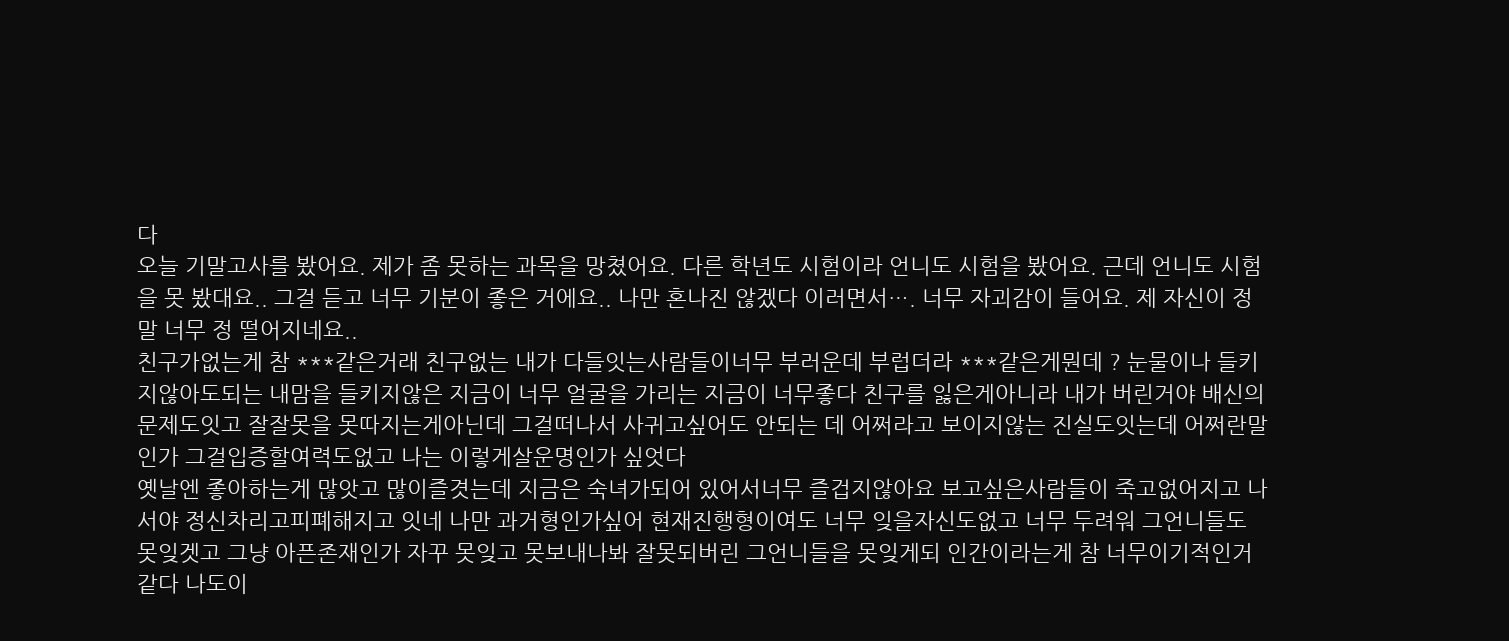다
오늘 기말고사를 봤어요. 제가 좀 못하는 과목을 망쳤어요. 다른 학년도 시험이라 언니도 시험을 봤어요. 근데 언니도 시험을 못 봤대요.. 그걸 듣고 너무 기분이 좋은 거에요.. 나만 혼나진 않겠다 이러면서…. 너무 자괴감이 들어요. 제 자신이 정말 너무 정 떨어지네요..
친구가없는게 참 ***같은거래 친구없는 내가 다들잇는사람들이너무 부러운데 부럽더라 ***같은게뭔데 ? 눈물이나 들키지않아도되는 내맘을 들키지않은 지금이 너무 얼굴을 가리는 지금이 너무좋다 친구를 잃은게아니라 내가 버린거야 배신의 문제도잇고 잘잘못을 못따지는게아닌데 그걸떠나서 사귀고싶어도 안되는 데 어쩌라고 보이지않는 진실도잇는데 어쩌란말인가 그걸입증할여력도없고 나는 이렇게살운명인가 싶엇다
옛날엔 좋아하는게 많앗고 많이즐겻는데 지금은 숙녀가되어 있어서너무 즐겁지않아요 보고싶은사람들이 죽고없어지고 나서야 정신차리고피폐해지고 잇네 나만 과거형인가싶어 현재진행형이여도 너무 잊을자신도없고 너무 두려워 그언니들도 못잊겟고 그냥 아픈존재인가 자꾸 못잊고 못보내나봐 잘못되버린 그언니들을 못잊게되 인간이라는게 참 너무이기적인거같다 나도이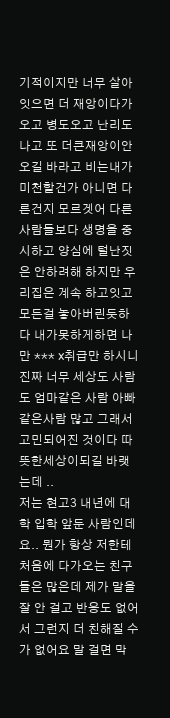기적이지만 너무 살아잇으면 더 재앙이다가오고 병도오고 난리도나고 또 더큰재앙이안오길 바라고 비는내가 미천할건가 아니면 다른건지 모르겟어 다른사람들보다 생명을 중시하고 양심에 털난짓은 안하려해 하지만 우리집은 계속 하고잇고 모든걸 놓아버린듯하다 내가못하게하면 나만 *** x취급만 하시니 진짜 너무 세상도 사람도 엄마같은 사람 아빠같은사람 많고 그래서 고민되어진 것이다 따뜻한세상이되길 바랫는데 ..
저는 현고3 내년에 대학 입학 앞둔 사람인데요.. 뭔가 항상 저한테 처음에 다가오는 친구들은 많은데 제가 말을 잘 안 걸고 반응도 없어서 그런지 더 친해질 수가 없어요 말 걸면 막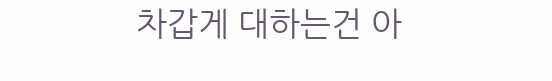차갑게 대하는건 아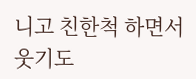니고 친한척 하면서 웃기도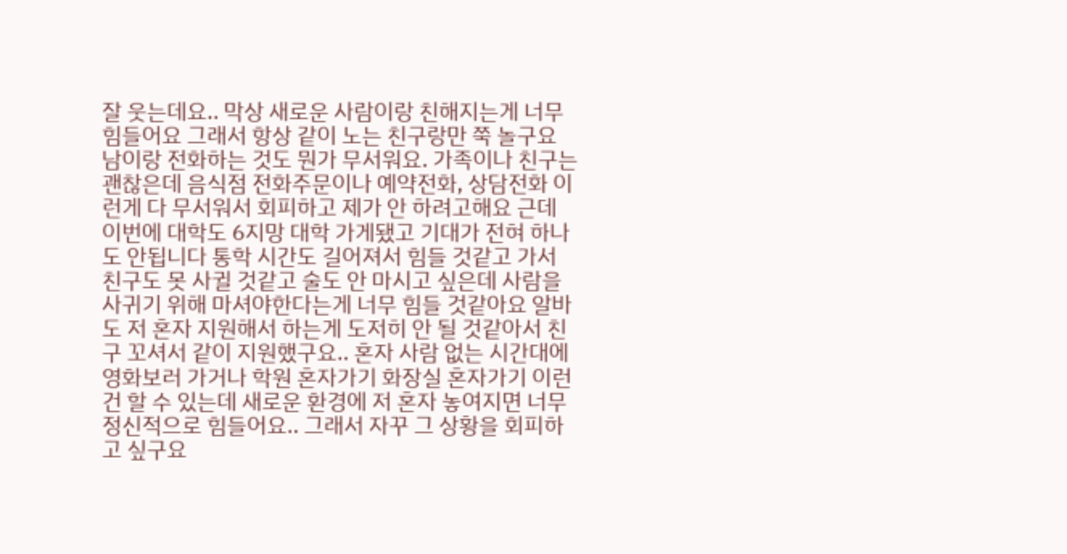잘 웃는데요.. 막상 새로운 사람이랑 친해지는게 너무 힘들어요 그래서 항상 같이 노는 친구랑만 쭉 놀구요 남이랑 전화하는 것도 뭔가 무서워요. 가족이나 친구는 괜찮은데 음식점 전화주문이나 예약전화, 상담전화 이런게 다 무서워서 회피하고 제가 안 하려고해요 근데 이번에 대학도 6지망 대학 가게됐고 기대가 전혀 하나도 안됩니다 통학 시간도 길어져서 힘들 것같고 가서 친구도 못 사귈 것같고 술도 안 마시고 싶은데 사람을 사귀기 위해 마셔야한다는게 너무 힘들 것같아요 알바도 저 혼자 지원해서 하는게 도저히 안 될 것같아서 친구 꼬셔서 같이 지원했구요.. 혼자 사람 없는 시간대에 영화보러 가거나 학원 혼자가기 화장실 혼자가기 이런건 할 수 있는데 새로운 환경에 저 혼자 놓여지면 너무 정신적으로 힘들어요.. 그래서 자꾸 그 상황을 회피하고 싶구요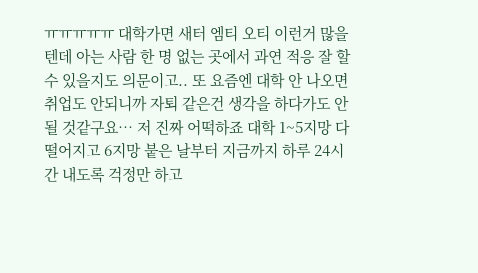ㅠㅠㅠㅠㅠ 대학가면 새터 엠티 오티 이런거 많을텐데 아는 사람 한 명 없는 곳에서 과연 적응 잘 할 수 있을지도 의문이고.. 또 요즘엔 대학 안 나오면 취업도 안되니까 자퇴 같은건 생각을 하다가도 안될 것같구요… 저 진짜 어떡하죠 대학 1~5지망 다 떨어지고 6지망 붙은 날부터 지금까지 하루 24시간 내도록 걱정만 하고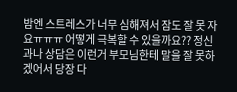밤엔 스트레스가 너무 심해져서 잠도 잘 못 자요ㅠㅠㅠ 어떻게 극복할 수 있을까요?? 정신과나 상담은 이런거 부모님한테 말을 잘 못하겠어서 당장 다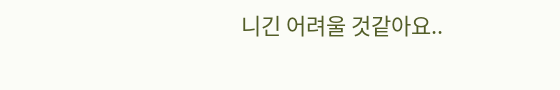니긴 어려울 것같아요..